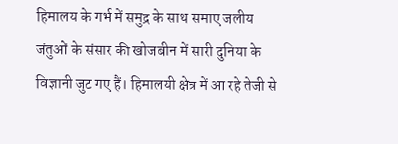हिमालय के गर्भ में समुद्र के साथ समाए जलीय जंतुओं के संसार की खोजबीन में सारी दुनिया के विज्ञानी जुट गए हैं। हिमालयी क्षेत्र में आ रहे तेजी से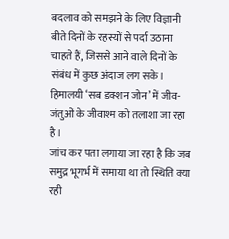बदलाव को समझने के लिए विज्ञानी बीते दिनों के रहस्यों से पर्दा उठाना चाहते हैं, जिससे आने वाले दिनों के संबंध में कुछ अंदाज लग सके। हिमालयी ‘सब डक्शन जोन’ में जीव-जंतुओं के जीवाश्म को तलाशा जा रहा है।
जांच कर पता लगाया जा रहा है कि जब समुद्र भूगर्भ में समाया था तो स्थिति क्या रही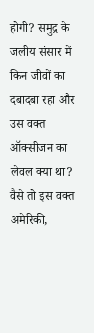होगी? समुद्र के जलीय संसार में किन जीवों का दबादबा रहा और उस वक्त ऑक्सीजन का लेवल क्या था? वैसे तो इस वक्त अमेरिकी,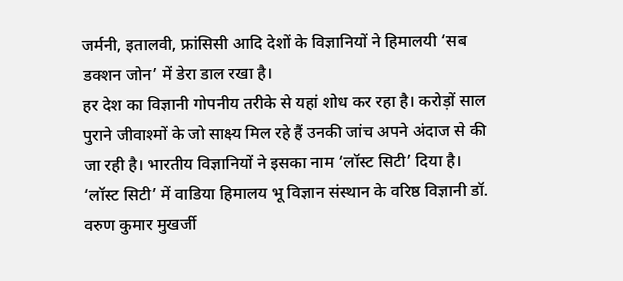जर्मनी, इतालवी, फ्रांसिसी आदि देशों के विज्ञानियों ने हिमालयी ‘सब डक्शन जोन’ में डेरा डाल रखा है।
हर देश का विज्ञानी गोपनीय तरीके से यहां शोध कर रहा है। करोड़ों साल पुराने जीवाश्मों के जो साक्ष्य मिल रहे हैं उनकी जांच अपने अंदाज से की जा रही है। भारतीय विज्ञानियों ने इसका नाम ‘लॉस्ट सिटी’ दिया है। ‘लॉस्ट सिटी’ में वाडिया हिमालय भू विज्ञान संस्थान के वरिष्ठ विज्ञानी डॉ. वरुण कुमार मुखर्जी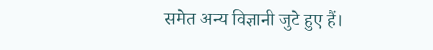समेत अन्य विज्ञानी जुटे हुए हैं।